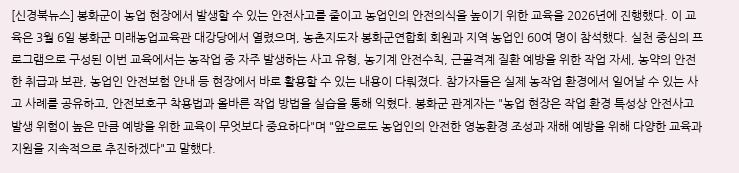[신경북뉴스] 봉화군이 농업 현장에서 발생할 수 있는 안전사고를 줄이고 농업인의 안전의식을 높이기 위한 교육을 2026년에 진행했다. 이 교육은 3월 6일 봉화군 미래농업교육관 대강당에서 열렸으며, 농촌지도자 봉화군연합회 회원과 지역 농업인 60여 명이 참석했다. 실천 중심의 프로그램으로 구성된 이번 교육에서는 농작업 중 자주 발생하는 사고 유형, 농기계 안전수칙, 근골격계 질환 예방을 위한 작업 자세, 농약의 안전한 취급과 보관, 농업인 안전보험 안내 등 현장에서 바로 활용할 수 있는 내용이 다뤄졌다. 참가자들은 실제 농작업 환경에서 일어날 수 있는 사고 사례를 공유하고, 안전보호구 착용법과 올바른 작업 방법을 실습을 통해 익혔다. 봉화군 관계자는 "농업 현장은 작업 환경 특성상 안전사고 발생 위험이 높은 만큼 예방을 위한 교육이 무엇보다 중요하다"며 "앞으로도 농업인의 안전한 영농환경 조성과 재해 예방을 위해 다양한 교육과 지원을 지속적으로 추진하겠다"고 말했다.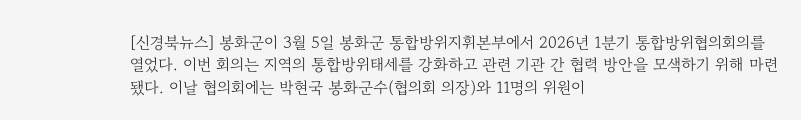[신경북뉴스] 봉화군이 3월 5일 봉화군 통합방위지휘본부에서 2026년 1분기 통합방위협의회의를 열었다. 이번 회의는 지역의 통합방위태세를 강화하고 관련 기관 간 협력 방안을 모색하기 위해 마련됐다. 이날 협의회에는 박현국 봉화군수(협의회 의장)와 11명의 위원이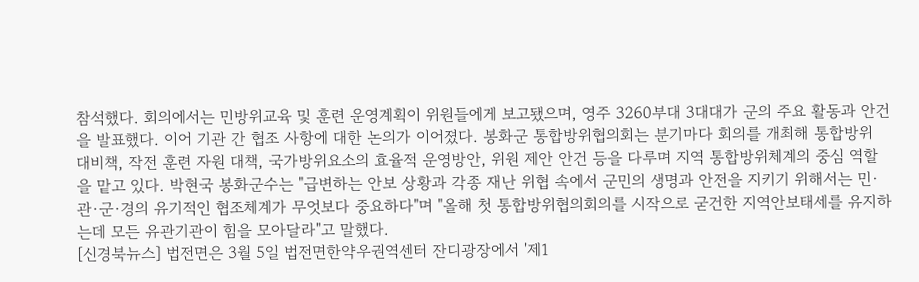참석했다. 회의에서는 민방위교육 및 훈련 운영계획이 위원들에게 보고됐으며, 영주 3260부대 3대대가 군의 주요 활동과 안건을 발표했다. 이어 기관 간 협조 사항에 대한 논의가 이어졌다. 봉화군 통합방위협의회는 분기마다 회의를 개최해 통합방위 대비책, 작전 훈련 자원 대책, 국가방위요소의 효율적 운영방안, 위원 제안 안건 등을 다루며 지역 통합방위체계의 중심 역할을 맡고 있다. 박현국 봉화군수는 "급변하는 안보 상황과 각종 재난 위협 속에서 군민의 생명과 안전을 지키기 위해서는 민·관·군·경의 유기적인 협조체계가 무엇보다 중요하다"며 "올해 첫 통합방위협의회의를 시작으로 굳건한 지역안보태세를 유지하는데 모든 유관기관이 힘을 모아달라"고 말했다.
[신경북뉴스] 법전면은 3월 5일 법전면한약우권역센터 잔디광장에서 '제1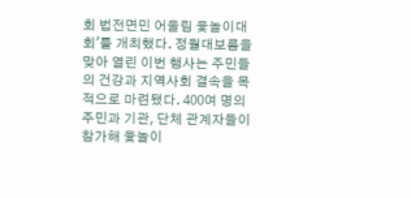회 법전면민 어울림 윷놀이대회'를 개최했다. 정월대보름을 맞아 열린 이번 행사는 주민들의 건강과 지역사회 결속을 목적으로 마련됐다. 400여 명의 주민과 기관, 단체 관계자들이 참가해 윷놀이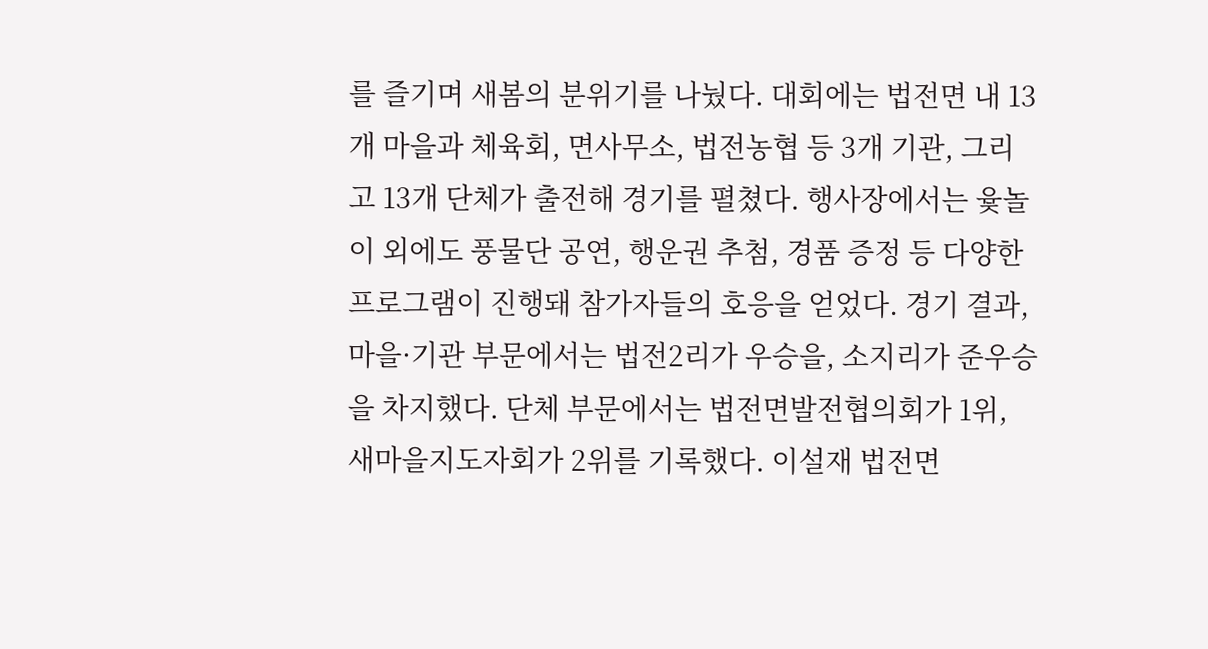를 즐기며 새봄의 분위기를 나눴다. 대회에는 법전면 내 13개 마을과 체육회, 면사무소, 법전농협 등 3개 기관, 그리고 13개 단체가 출전해 경기를 펼쳤다. 행사장에서는 윷놀이 외에도 풍물단 공연, 행운권 추첨, 경품 증정 등 다양한 프로그램이 진행돼 참가자들의 호응을 얻었다. 경기 결과, 마을·기관 부문에서는 법전2리가 우승을, 소지리가 준우승을 차지했다. 단체 부문에서는 법전면발전협의회가 1위, 새마을지도자회가 2위를 기록했다. 이설재 법전면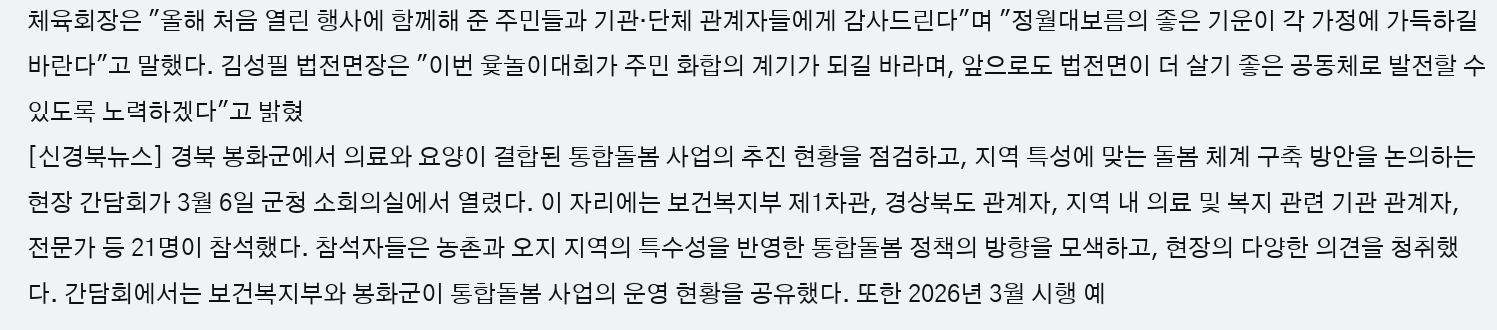체육회장은 "올해 처음 열린 행사에 함께해 준 주민들과 기관·단체 관계자들에게 감사드린다"며 "정월대보름의 좋은 기운이 각 가정에 가득하길 바란다"고 말했다. 김성필 법전면장은 "이번 윷놀이대회가 주민 화합의 계기가 되길 바라며, 앞으로도 법전면이 더 살기 좋은 공동체로 발전할 수 있도록 노력하겠다"고 밝혔
[신경북뉴스] 경북 봉화군에서 의료와 요양이 결합된 통합돌봄 사업의 추진 현황을 점검하고, 지역 특성에 맞는 돌봄 체계 구축 방안을 논의하는 현장 간담회가 3월 6일 군청 소회의실에서 열렸다. 이 자리에는 보건복지부 제1차관, 경상북도 관계자, 지역 내 의료 및 복지 관련 기관 관계자, 전문가 등 21명이 참석했다. 참석자들은 농촌과 오지 지역의 특수성을 반영한 통합돌봄 정책의 방향을 모색하고, 현장의 다양한 의견을 청취했다. 간담회에서는 보건복지부와 봉화군이 통합돌봄 사업의 운영 현황을 공유했다. 또한 2026년 3월 시행 예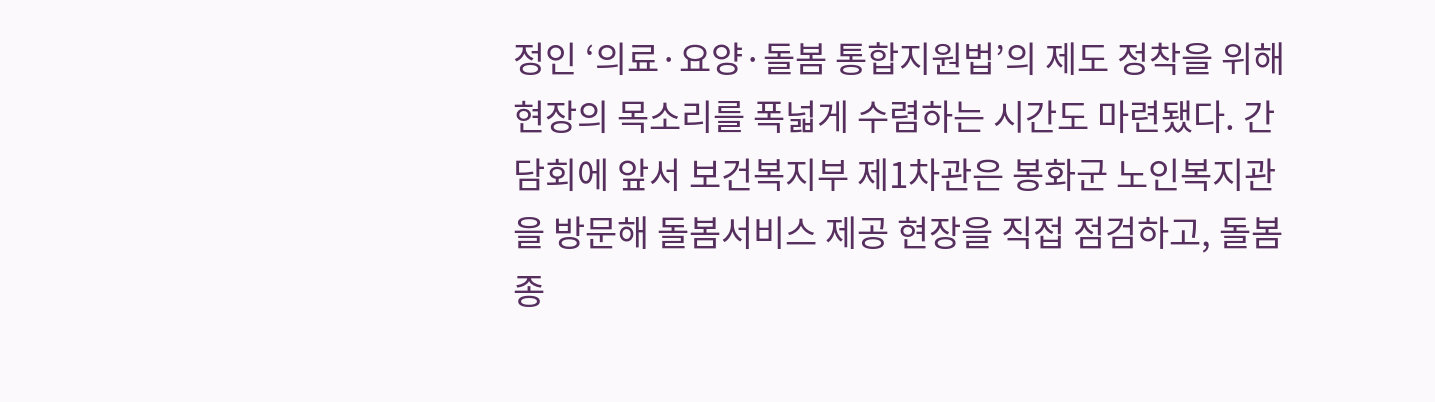정인 ‘의료·요양·돌봄 통합지원법’의 제도 정착을 위해 현장의 목소리를 폭넓게 수렴하는 시간도 마련됐다. 간담회에 앞서 보건복지부 제1차관은 봉화군 노인복지관을 방문해 돌봄서비스 제공 현장을 직접 점검하고, 돌봄종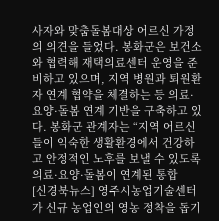사자와 맞춤돌봄대상 어르신 가정의 의견을 들었다. 봉화군은 보건소와 협력해 재택의료센터 운영을 준비하고 있으며, 지역 병원과 퇴원환자 연계 협약을 체결하는 등 의료·요양·돌봄 연계 기반을 구축하고 있다. 봉화군 관계자는 “지역 어르신들이 익숙한 생활환경에서 건강하고 안정적인 노후를 보낼 수 있도록 의료·요양·돌봄이 연계된 통합
[신경북뉴스] 영주시농업기술센터가 신규 농업인의 영농 정착을 돕기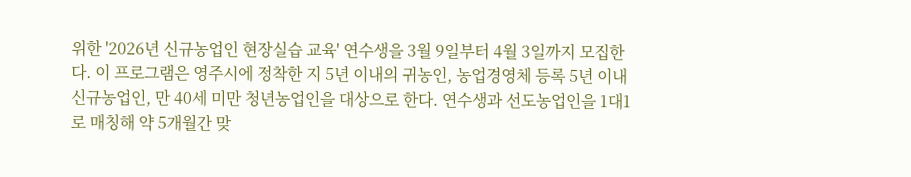위한 '2026년 신규농업인 현장실습 교육' 연수생을 3월 9일부터 4월 3일까지 모집한다. 이 프로그램은 영주시에 정착한 지 5년 이내의 귀농인, 농업경영체 등록 5년 이내 신규농업인, 만 40세 미만 청년농업인을 대상으로 한다. 연수생과 선도농업인을 1대1로 매칭해 약 5개월간 맞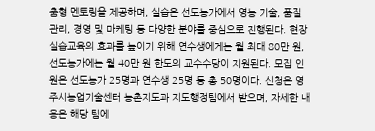춤형 멘토링을 제공하며, 실습은 선도농가에서 영농 기술, 품질 관리, 경영 및 마케팅 등 다양한 분야를 중심으로 진행된다. 현장실습교육의 효과를 높이기 위해 연수생에게는 월 최대 80만 원, 선도농가에는 월 40만 원 한도의 교수수당이 지원된다. 모집 인원은 선도농가 25명과 연수생 25명 등 총 50명이다. 신청은 영주시농업기술센터 농촌지도과 지도행정팀에서 받으며, 자세한 내용은 해당 팀에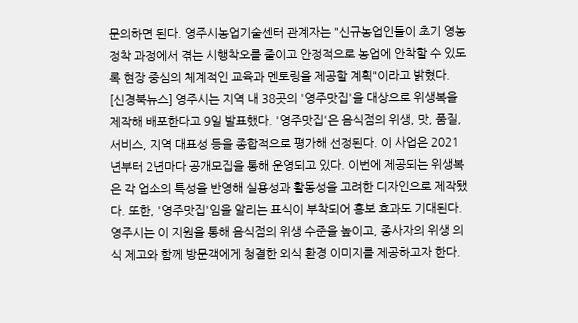문의하면 된다. 영주시농업기술센터 관계자는 "신규농업인들이 초기 영농 정착 과정에서 겪는 시행착오를 줄이고 안정적으로 농업에 안착할 수 있도록 현장 중심의 체계적인 교육과 멘토링을 제공할 계획"이라고 밝혔다.
[신경북뉴스] 영주시는 지역 내 38곳의 '영주맛집'을 대상으로 위생복을 제작해 배포한다고 9일 발표했다. '영주맛집'은 음식점의 위생, 맛, 품질, 서비스, 지역 대표성 등을 종합적으로 평가해 선정된다. 이 사업은 2021년부터 2년마다 공개모집을 통해 운영되고 있다. 이번에 제공되는 위생복은 각 업소의 특성을 반영해 실용성과 활동성을 고려한 디자인으로 제작됐다. 또한, '영주맛집'임을 알리는 표식이 부착되어 홍보 효과도 기대된다. 영주시는 이 지원을 통해 음식점의 위생 수준을 높이고, 종사자의 위생 의식 제고와 함께 방문객에게 청결한 외식 환경 이미지를 제공하고자 한다.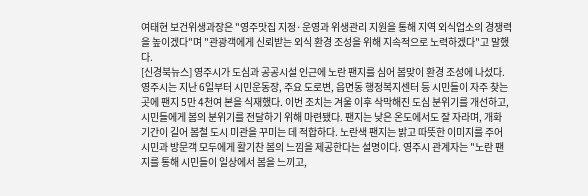여태현 보건위생과장은 "영주맛집 지정·운영과 위생관리 지원을 통해 지역 외식업소의 경쟁력을 높이겠다"며 "관광객에게 신뢰받는 외식 환경 조성을 위해 지속적으로 노력하겠다"고 말했다.
[신경북뉴스] 영주시가 도심과 공공시설 인근에 노란 팬지를 심어 봄맞이 환경 조성에 나섰다. 영주시는 지난 6일부터 시민운동장, 주요 도로변, 읍면동 행정복지센터 등 시민들이 자주 찾는 곳에 팬지 5만 4천여 본을 식재했다. 이번 조치는 겨울 이후 삭막해진 도심 분위기를 개선하고, 시민들에게 봄의 분위기를 전달하기 위해 마련됐다. 팬지는 낮은 온도에서도 잘 자라며, 개화 기간이 길어 봄철 도시 미관을 꾸미는 데 적합하다. 노란색 팬지는 밝고 따뜻한 이미지를 주어 시민과 방문객 모두에게 활기찬 봄의 느낌을 제공한다는 설명이다. 영주시 관계자는 "노란 팬지를 통해 시민들이 일상에서 봄을 느끼고,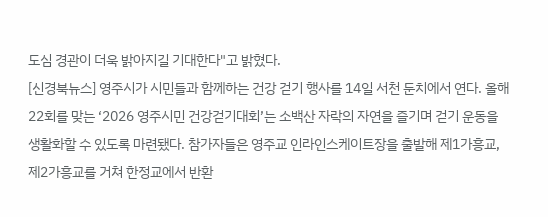도심 경관이 더욱 밝아지길 기대한다"고 밝혔다.
[신경북뉴스] 영주시가 시민들과 함께하는 건강 걷기 행사를 14일 서천 둔치에서 연다. 올해 22회를 맞는 ‘2026 영주시민 건강걷기대회’는 소백산 자락의 자연을 즐기며 걷기 운동을 생활화할 수 있도록 마련됐다. 참가자들은 영주교 인라인스케이트장을 출발해 제1가흥교, 제2가흥교를 거쳐 한정교에서 반환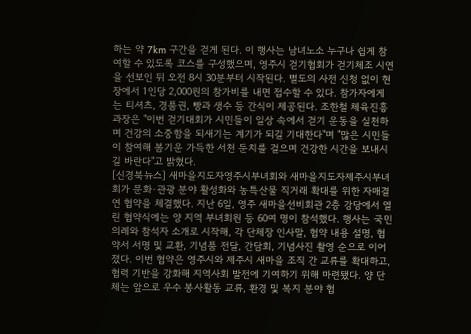하는 약 7km 구간을 걷게 된다. 이 행사는 남녀노소 누구나 쉽게 참여할 수 있도록 코스를 구성했으며, 영주시 걷기협회가 걷기체조 시연을 선보인 뒤 오전 8시 30분부터 시작된다. 별도의 사전 신청 없이 현장에서 1인당 2,000원의 참가비를 내면 접수할 수 있다. 참가자에게는 티셔츠, 경품권, 빵과 생수 등 간식이 제공된다. 조한철 체육진흥과장은 "이번 걷기대회가 시민들이 일상 속에서 걷기 운동을 실천하며 건강의 소중함을 되새기는 계기가 되길 기대한다"며 "많은 시민들이 참여해 봄기운 가득한 서천 둔치를 걸으며 건강한 시간을 보내시길 바란다"고 밝혔다.
[신경북뉴스] 새마을지도자영주시부녀회와 새마을지도자제주시부녀회가 문화·관광 분야 활성화와 농특산물 직거래 확대를 위한 자매결연 협약을 체결했다. 지난 6일, 영주 새마을선비회관 2층 강당에서 열린 협약식에는 양 지역 부녀회원 등 60여 명이 참석했다. 행사는 국민의례와 참석자 소개로 시작해, 각 단체장 인사말, 협약 내용 설명, 협약서 서명 및 교환, 기념품 전달, 간담회, 기념사진 촬영 순으로 이어졌다. 이번 협약은 영주시와 제주시 새마을 조직 간 교류를 확대하고, 협력 기반을 강화해 지역사회 발전에 기여하기 위해 마련됐다. 양 단체는 앞으로 우수 봉사활동 교류, 환경 및 복지 분야 협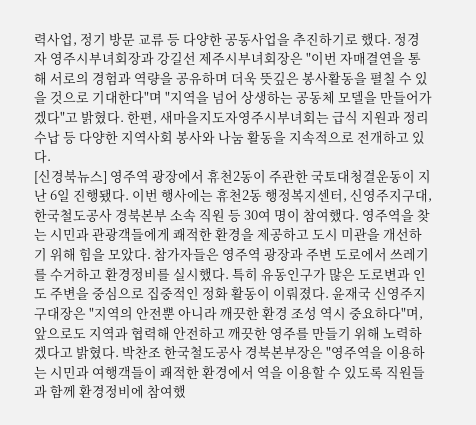력사업, 정기 방문 교류 등 다양한 공동사업을 추진하기로 했다. 정경자 영주시부녀회장과 강길선 제주시부녀회장은 "이번 자매결연을 통해 서로의 경험과 역량을 공유하며 더욱 뜻깊은 봉사활동을 펼칠 수 있을 것으로 기대한다"며 "지역을 넘어 상생하는 공동체 모델을 만들어가겠다"고 밝혔다. 한편, 새마을지도자영주시부녀회는 급식 지원과 정리 수납 등 다양한 지역사회 봉사와 나눔 활동을 지속적으로 전개하고 있다.
[신경북뉴스] 영주역 광장에서 휴천2동이 주관한 국토대청결운동이 지난 6일 진행됐다. 이번 행사에는 휴천2동 행정복지센터, 신영주지구대, 한국철도공사 경북본부 소속 직원 등 30여 명이 참여했다. 영주역을 찾는 시민과 관광객들에게 쾌적한 환경을 제공하고 도시 미관을 개선하기 위해 힘을 모았다. 참가자들은 영주역 광장과 주변 도로에서 쓰레기를 수거하고 환경정비를 실시했다. 특히 유동인구가 많은 도로변과 인도 주변을 중심으로 집중적인 정화 활동이 이뤄졌다. 윤재국 신영주지구대장은 "지역의 안전뿐 아니라 깨끗한 환경 조성 역시 중요하다"며, 앞으로도 지역과 협력해 안전하고 깨끗한 영주를 만들기 위해 노력하겠다고 밝혔다. 박찬조 한국철도공사 경북본부장은 "영주역을 이용하는 시민과 여행객들이 쾌적한 환경에서 역을 이용할 수 있도록 직원들과 함께 환경정비에 참여했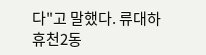다"고 말했다. 류대하 휴천2동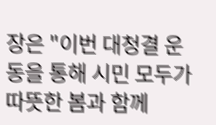장은 "이번 대청결 운동을 통해 시민 모두가 따뜻한 봄과 함께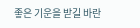좋은 기운을 받길 바란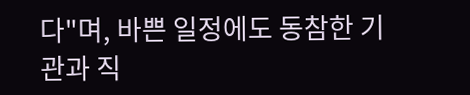다"며, 바쁜 일정에도 동참한 기관과 직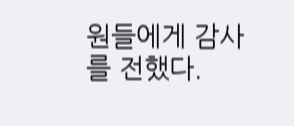원들에게 감사를 전했다.